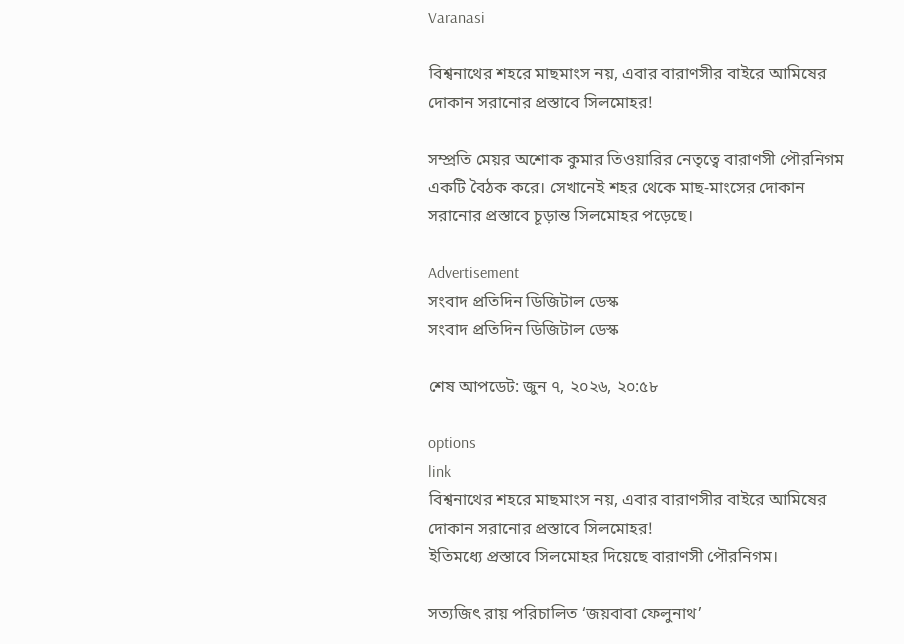Varanasi

বিশ্বনাথের শহরে মাছমাংস নয়, এবার বারাণসীর বাইরে আমিষের দোকান সরানোর প্রস্তাবে সিলমোহর!

সম্প্রতি মেয়র অশোক কুমার তিওয়ারির নেতৃত্বে বারাণসী পৌরনিগম একটি বৈঠক করে। সেখানেই শহর থেকে মাছ-মাংসের দোকান সরানোর প্রস্তাবে চূড়ান্ত সিলমোহর পড়েছে।

Advertisement
সংবাদ প্রতিদিন ডিজিটাল ডেস্ক
সংবাদ প্রতিদিন ডিজিটাল ডেস্ক

শেষ আপডেট: জুন ৭, ২০২৬, ২০:৫৮

options
link
বিশ্বনাথের শহরে মাছমাংস নয়, এবার বারাণসীর বাইরে আমিষের দোকান সরানোর প্রস্তাবে সিলমোহর!
ইতিমধ্যে প্রস্তাবে সিলমোহর দিয়েছে বারাণসী পৌরনিগম।

সত্যজিৎ রায় পরিচালিত ‘জয়বাবা ফেলুনাথ’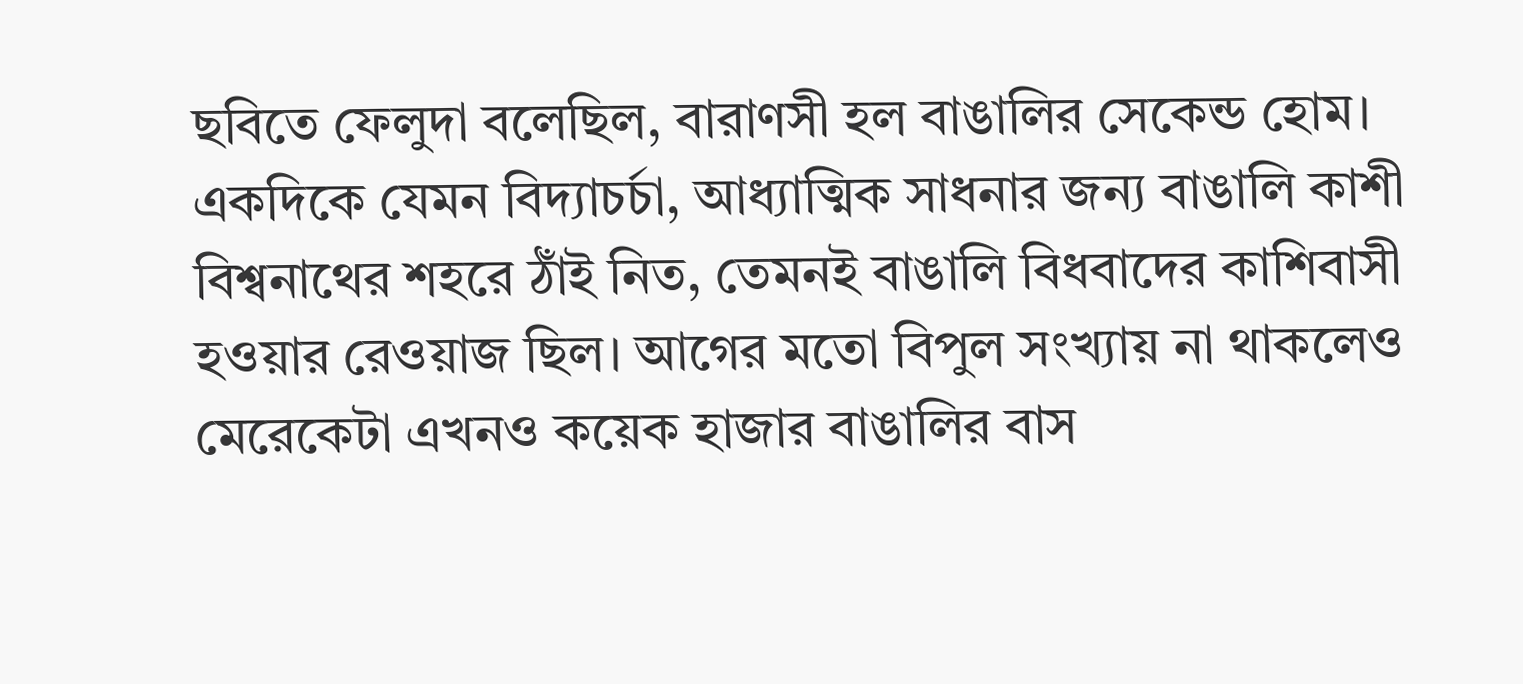ছবিতে ফেলুদা বলেছিল, বারাণসী হল বাঙালির সেকেন্ড হোম। একদিকে যেমন বিদ্যাচর্চা, আধ্যাত্মিক সাধনার জন্য বাঙালি কাশী বিশ্বনাথের শহরে ঠাঁই নিত, তেমনই বাঙালি বিধবাদের কাশিবাসী হওয়ার রেওয়াজ ছিল। আগের মতো বিপুল সংখ্যায় না থাকলেও মেরেকেটা এখনও কয়েক হাজার বাঙালির বাস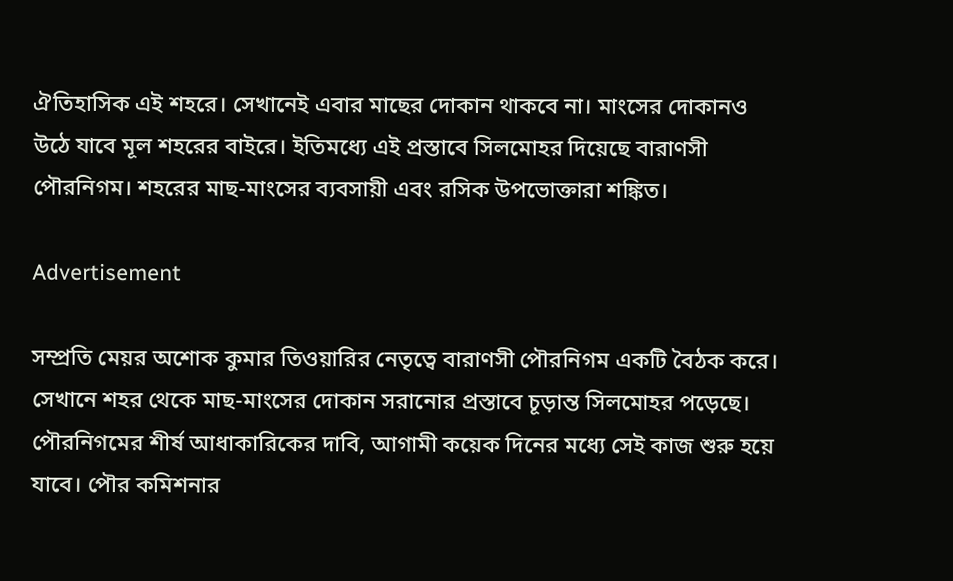ঐতিহাসিক এই শহরে। সেখানেই এবার মাছের দোকান থাকবে না। মাংসের দোকানও উঠে যাবে মূল শহরের বাইরে। ইতিমধ্যে এই প্রস্তাবে সিলমোহর দিয়েছে বারাণসী পৌরনিগম। শহরের মাছ-মাংসের ব্যবসায়ী এবং রসিক উপভোক্তারা শঙ্কিত।

Advertisement

সম্প্রতি মেয়র অশোক কুমার তিওয়ারির নেতৃত্বে বারাণসী পৌরনিগম একটি বৈঠক করে। সেখানে শহর থেকে মাছ-মাংসের দোকান সরানোর প্রস্তাবে চূড়ান্ত সিলমোহর পড়েছে। পৌরনিগমের শীর্ষ আধাকারিকের দাবি, আগামী কয়েক দিনের মধ্যে সেই কাজ শুরু হয়ে যাবে। পৌর কমিশনার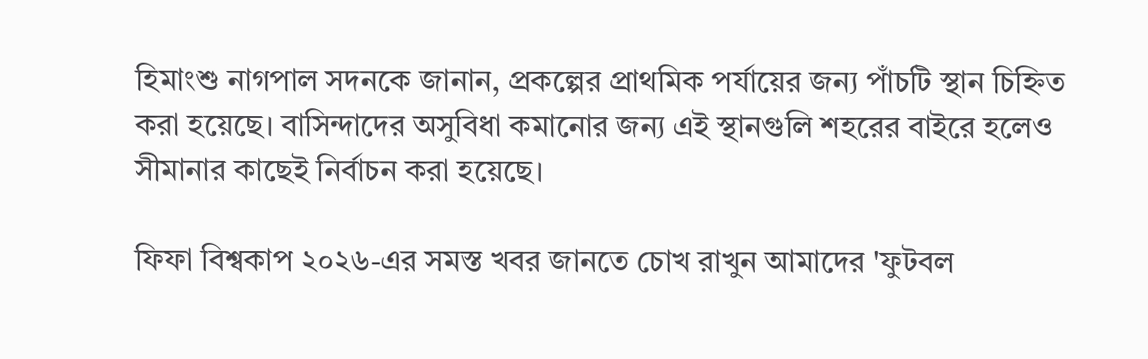হিমাংশু নাগপাল সদনকে জানান, প্রকল্পের প্রাথমিক পর্যায়ের জন্য পাঁচটি স্থান চিহ্নিত করা হয়েছে। বাসিন্দাদের অসুবিধা কমানোর জন্য এই স্থানগুলি শহরের বাইরে হলেও সীমানার কাছেই নির্বাচন করা হয়েছে।

ফিফা বিশ্বকাপ ২০২৬-এর সমস্ত খবর জানতে চোখ রাখুন আমাদের 'ফুটবল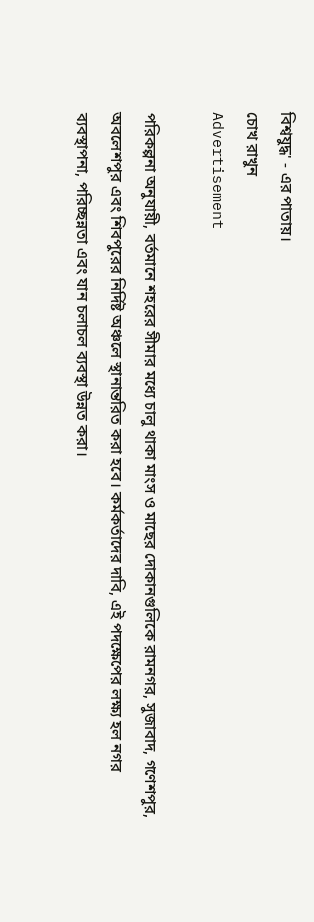বিশ্বযুদ্ধ' - এর পাতায়।
চোখ রাখুন
Advertisement

পরিকল্পনা অনুযায়ী, বর্তমানে শহরের সীমার মধ্যে চালু থাকা মাংস ও মাছের দোকানগুলিকে রামনগর, সুজাবাদ, গণেশপুর, অবলেশপুর এবং শিবপুরের নির্দিষ্ট অঞ্চলে স্থানান্তরিত করা হবে। কর্মকর্তাদের দাবি, এই পদক্ষেপের লক্ষ্য হল নগর ব্যবস্থাপনা, পরিচ্ছন্নতা এবং যান চলাচল ব্যবস্থা উন্নত করা।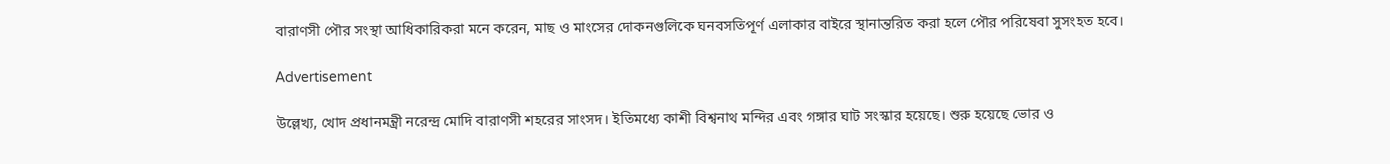বারাণসী পৌর সংস্থা আধিকারিকরা মনে করেন, মাছ ও মাংসের দোকনগুলিকে ঘনবসতিপূর্ণ এলাকার বাইরে স্থানান্তরিত করা হলে পৌর পরিষেবা সুসংহত হবে।

Advertisement

উল্লেখ্য, খোদ প্রধানমন্ত্রী নরেন্দ্র মোদি বারাণসী শহরের সাংসদ। ইতিমধ্যে কাশী বিশ্বনাথ মন্দির এবং গঙ্গার ঘাট সংস্কার হয়েছে। শুরু হয়েছে ভোর ও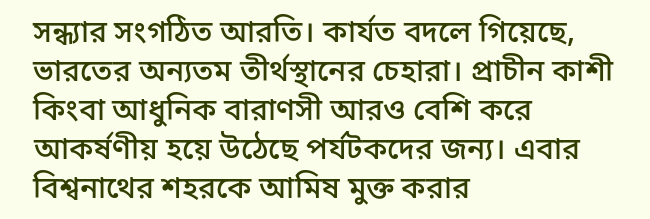সন্ধ্যার সংগঠিত আরতি। কার্যত বদলে গিয়েছে, ভারতের অন্যতম তীর্থস্থানের চেহারা। প্রাচীন কাশী কিংবা আধুনিক বারাণসী আরও বেশি করে আকর্ষণীয় হয়ে উঠেছে পর্যটকদের জন্য। এবার বিশ্বনাথের শহরকে আমিষ মুক্ত করার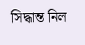সিদ্ধান্ত নিল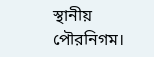স্থানীয় পৌরনিগম।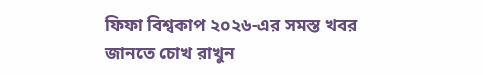ফিফা বিশ্বকাপ ২০২৬-এর সমস্ত খবর জানতে চোখ রাখুন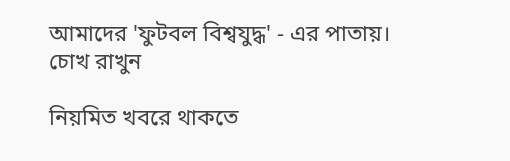আমাদের 'ফুটবল বিশ্বযুদ্ধ' - এর পাতায়।
চোখ রাখুন

নিয়মিত খবরে থাকতে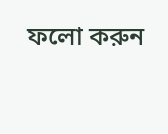ফলো করুন